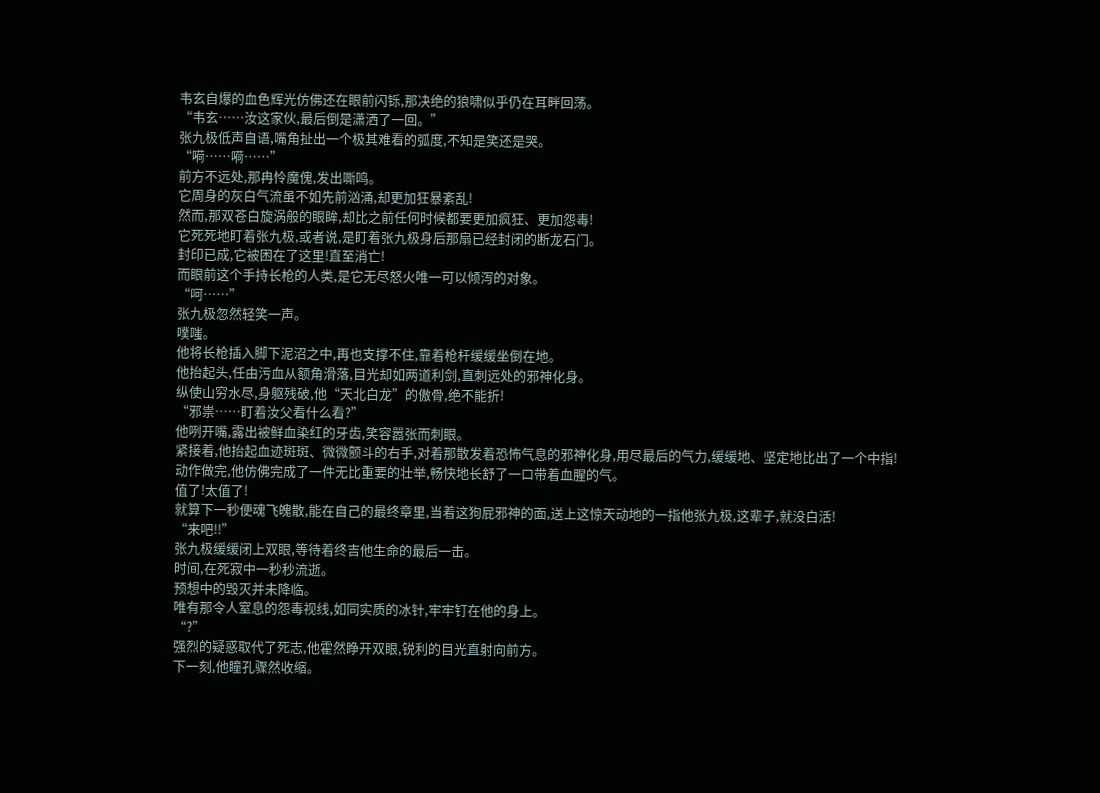韦玄自爆的血色辉光仿佛还在眼前闪铄,那决绝的狼啸似乎仍在耳畔回荡。
“韦玄……汝这家伙,最后倒是潇洒了一回。”
张九极低声自语,嘴角扯出一个极其难看的弧度,不知是笑还是哭。
“嗬……嗬……”
前方不远处,那冉怜魔傀,发出嘶鸣。
它周身的灰白气流虽不如先前汹涌,却更加狂暴紊乱!
然而,那双苍白旋涡般的眼眸,却比之前任何时候都要更加疯狂、更加怨毒!
它死死地盯着张九极,或者说,是盯着张九极身后那扇已经封闭的断龙石门。
封印已成,它被困在了这里!直至消亡!
而眼前这个手持长枪的人类,是它无尽怒火唯一可以倾泻的对象。
“呵……”
张九极忽然轻笑一声。
噗嗤。
他将长枪插入脚下泥沼之中,再也支撑不住,靠着枪杆缓缓坐倒在地。
他抬起头,任由污血从额角滑落,目光却如两道利剑,直刺远处的邪神化身。
纵使山穷水尽,身躯残破,他“天北白龙”的傲骨,绝不能折!
“邪祟……盯着汝父看什么看?”
他咧开嘴,露出被鲜血染红的牙齿,笑容嚣张而刺眼。
紧接着,他抬起血迹斑斑、微微颤斗的右手,对着那散发着恐怖气息的邪神化身,用尽最后的气力,缓缓地、坚定地比出了一个中指!
动作做完,他仿佛完成了一件无比重要的壮举,畅快地长舒了一口带着血腥的气。
值了!太值了!
就算下一秒便魂飞魄散,能在自己的最终章里,当着这狗屁邪神的面,送上这惊天动地的一指他张九极,这辈子,就没白活!
“来吧!!”
张九极缓缓闭上双眼,等待着终吉他生命的最后一击。
时间,在死寂中一秒秒流逝。
预想中的毁灭并未降临。
唯有那令人窒息的怨毒视线,如同实质的冰针,牢牢钉在他的身上。
“?”
强烈的疑惑取代了死志,他霍然睁开双眼,锐利的目光直射向前方。
下一刻,他瞳孔骤然收缩。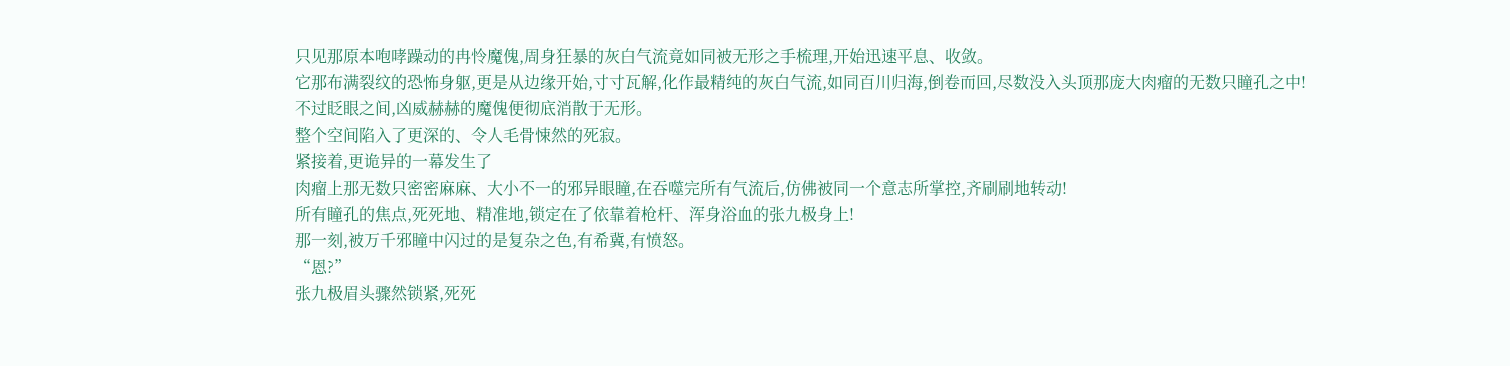只见那原本咆哮躁动的冉怜魔傀,周身狂暴的灰白气流竟如同被无形之手梳理,开始迅速平息、收敛。
它那布满裂纹的恐怖身躯,更是从边缘开始,寸寸瓦解,化作最精纯的灰白气流,如同百川归海,倒卷而回,尽数没入头顶那庞大肉瘤的无数只瞳孔之中!
不过眨眼之间,凶威赫赫的魔傀便彻底消散于无形。
整个空间陷入了更深的、令人毛骨悚然的死寂。
紧接着,更诡异的一幕发生了
肉瘤上那无数只密密麻麻、大小不一的邪异眼瞳,在吞噬完所有气流后,仿佛被同一个意志所掌控,齐刷刷地转动!
所有瞳孔的焦点,死死地、精准地,锁定在了依靠着枪杆、浑身浴血的张九极身上!
那一刻,被万千邪瞳中闪过的是复杂之色,有希冀,有愤怒。
“恩?”
张九极眉头骤然锁紧,死死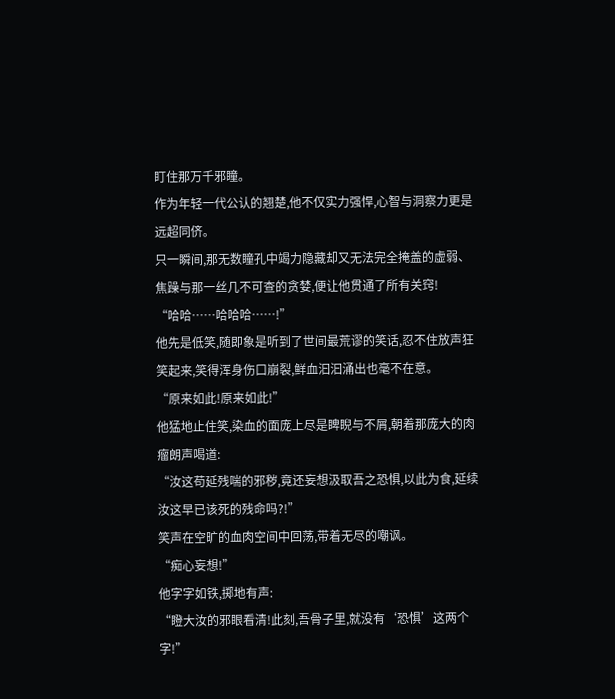盯住那万千邪瞳。
作为年轻一代公认的翘楚,他不仅实力强悍,心智与洞察力更是远超同侪。
只一瞬间,那无数瞳孔中竭力隐藏却又无法完全掩盖的虚弱、焦躁与那一丝几不可查的贪婪,便让他贯通了所有关窍!
“哈哈……哈哈哈……!”
他先是低笑,随即象是听到了世间最荒谬的笑话,忍不住放声狂笑起来,笑得浑身伤口崩裂,鲜血汩汩涌出也毫不在意。
“原来如此!原来如此!”
他猛地止住笑,染血的面庞上尽是睥睨与不屑,朝着那庞大的肉瘤朗声喝道:
“汝这苟延残喘的邪秽,竟还妄想汲取吾之恐惧,以此为食,延续汝这早已该死的残命吗?!”
笑声在空旷的血肉空间中回荡,带着无尽的嘲讽。
“痴心妄想!”
他字字如铁,掷地有声:
“瞪大汝的邪眼看清!此刻,吾骨子里,就没有‘恐惧’这两个字!”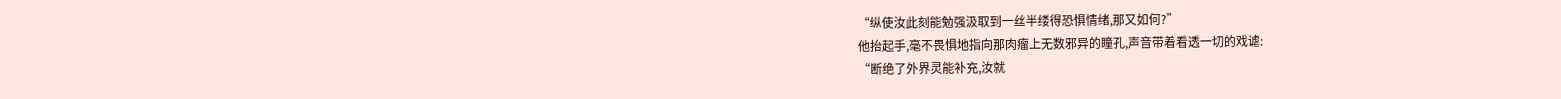“纵使汝此刻能勉强汲取到一丝半缕得恐惧情绪,那又如何?”
他抬起手,毫不畏惧地指向那肉瘤上无数邪异的瞳孔,声音带着看透一切的戏谑:
“断绝了外界灵能补充,汝就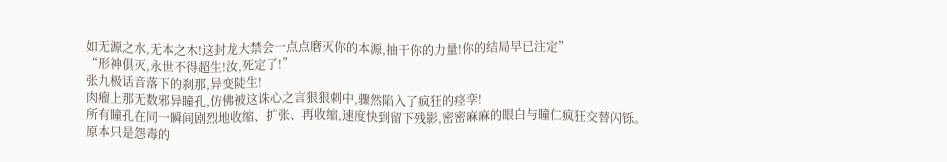如无源之水,无本之木!这封龙大禁会一点点磨灭你的本源,抽干你的力量!你的结局早已注定”
“形神俱灭,永世不得超生!汝,死定了!”
张九极话音落下的刹那,异变陡生!
肉瘤上那无数邪异瞳孔,仿佛被这诛心之言狠狠刺中,骤然陷入了疯狂的痉孪!
所有瞳孔在同一瞬间剧烈地收缩、扩张、再收缩,速度快到留下残影,密密麻麻的眼白与瞳仁疯狂交替闪铄。
原本只是怨毒的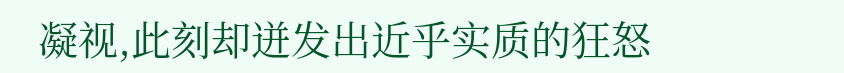凝视,此刻却迸发出近乎实质的狂怒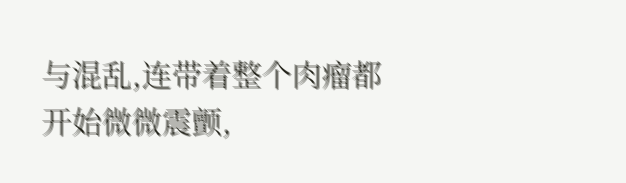与混乱,连带着整个肉瘤都开始微微震颤,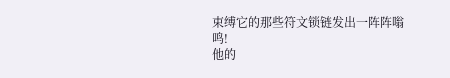束缚它的那些符文锁链发出一阵阵嗡鸣!
他的